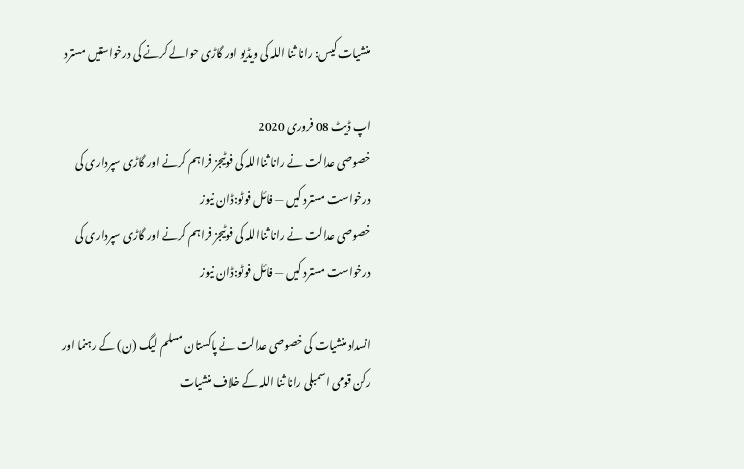منشیات کیس: رانا ثنا اللہ کی ویڈیو اور گاڑی حوالے کرنے کی درخواستیں مسترد

اپ ڈیٹ 08 فروری 2020
خصوصی عدالت نے رانا ثنااللہ کی فوٹیجز فراہم کرنے اور گاڑی سپرداری کی درخواست مسترد کیں — فائل فوٹو:ڈان نیوز
خصوصی عدالت نے رانا ثنااللہ کی فوٹیجز فراہم کرنے اور گاڑی سپرداری کی درخواست مسترد کیں — فائل فوٹو:ڈان نیوز

انسداد منشیات کی خصوصی عدالت نے پاکستان مسلم لیگ (ن) کے رہنما اور رکن قومی اسمبلی رانا ثنا اللہ کے خلاف منشیات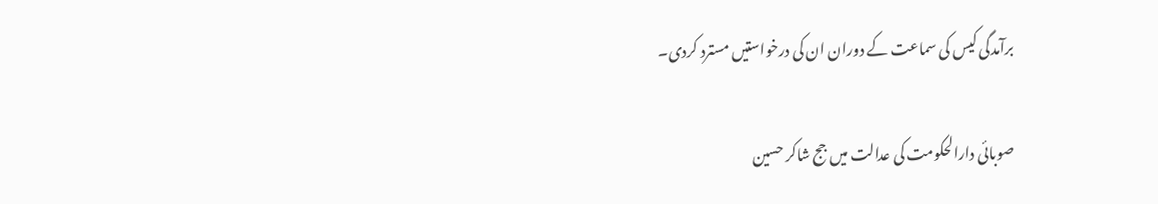برآمدگی کیس کی سماعت کے دوران ان کی درخواستیں مسترد کردی۔

صوبائی دارالحکومت کی عدالت میں جج شاکر حسین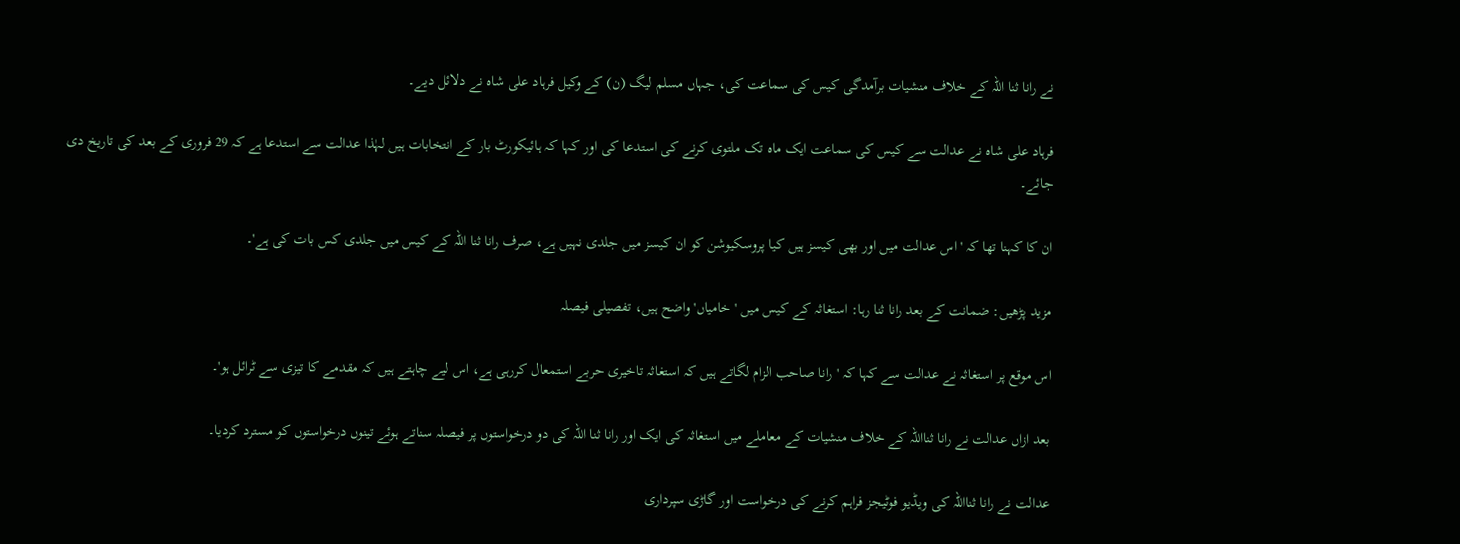نے رانا ثنا اللہ کے خلاف منشیات برآمدگی کیس کی سماعت کی، جہاں مسلم لیگ (ن) کے وکیل فرہاد علی شاہ نے دلائل دیے۔

فرہاد علی شاہ نے عدالت سے کیس کی سماعت ایک ماہ تک ملتوی کرنے کی استدعا کی اور کہا کہ ہائیکورٹ بار کے انتخابات ہیں لہٰذا عدالت سے استدعا ہے کہ 29 فروری کے بعد کی تاریخ دی جائے۔

ان کا کہنا تھا کہ 'اس عدالت میں اور بھی کیسز ہیں کیا پروسکیوشن کو ان کیسز میں جلدی نہیں ہے، صرف رانا ثنا اللہ کے کیس میں جلدی کس بات کی ہے'۔

مزید پڑھیں: ضمانت کے بعد رانا ثنا رہا: استغاثہ کے کیس میں 'خامیاں' واضح ہیں، تفصیلی فیصلہ

اس موقع پر استغاثہ نے عدالت سے کہا کہ 'رانا صاحب الزام لگاتے ہیں کہ استغاثہ تاخیری حربے استمعال کررہی ہے، اس لیے چاہتے ہیں کہ مقدمے کا تیزی سے ٹرائل ہو'۔

بعد ازاں عدالت نے رانا ثنااللہ کے خلاف منشیات کے معاملے میں استغاثہ کی ایک اور رانا ثنا اللہ کی دو درخواستوں پر فیصلہ سناتے ہوئے تینوں درخواستوں کو مسترد کردیا۔

عدالت نے رانا ثنااللہ کی ویڈیو فوٹیجز فراہم کرنے کی درخواست اور گاڑی سپرداری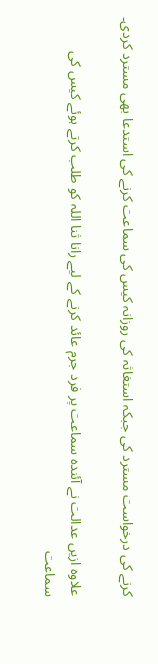کرنے کی درخواست مسترد کی جبکہ استغاثہ کی روزانہ کیس کی سماعت کرنے کی استدعا بھی مسترد کردی۔

علاوہ ازیں عدالت نے آئندہ سماعت پر فرد جرم عائد کرنے کے لیے رانا ثنا اللہ کو طلب کرتے ہوئے کیس کی سماعت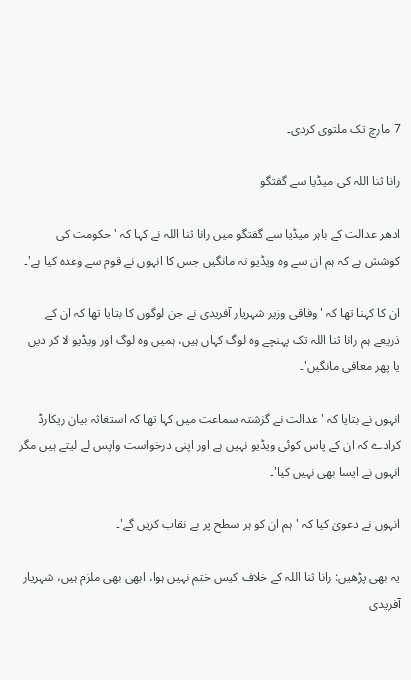7 مارچ تک ملتوی کردی۔

رانا ثنا اللہ کی میڈیا سے گفتگو

ادھر عدالت کے باہر میڈیا سے گفتگو میں رانا ثنا اللہ نے کہا کہ 'حکومت کی کوشش ہے کہ ہم ان سے وہ ویڈیو نہ مانگیں جس کا انہوں نے قوم سے وعدہ کیا ہے'۔

ان کا کہنا تھا کہ 'وفاقی وزیر شہریار آفریدی نے جن لوگوں کا بتایا تھا کہ ان کے ذریعے ہم رانا ثنا اللہ تک پہنچے وہ لوگ کہاں ہیں، ہمیں وہ لوگ اور ویڈیو لا کر دیں یا پھر معافی مانگیں'۔

انہوں نے بتایا کہ 'عدالت نے گزشتہ سماعت میں کہا تھا کہ استغاثہ بیان ریکارڈ کرادے کہ ان کے پاس کوئی ویڈیو نہیں ہے اور اپنی درخواست واپس لے لیتے ہیں مگر انہوں نے ایسا بھی نہیں کیا'۔

انہوں نے دعویٰ کیا کہ 'ہم ان کو ہر سطح پر بے نقاب کریں گے'۔

یہ بھی پڑھیں: رانا ثنا اللہ کے خلاف کیس ختم نہیں ہوا، ابھی بھی ملزم ہیں، شہریار آفریدی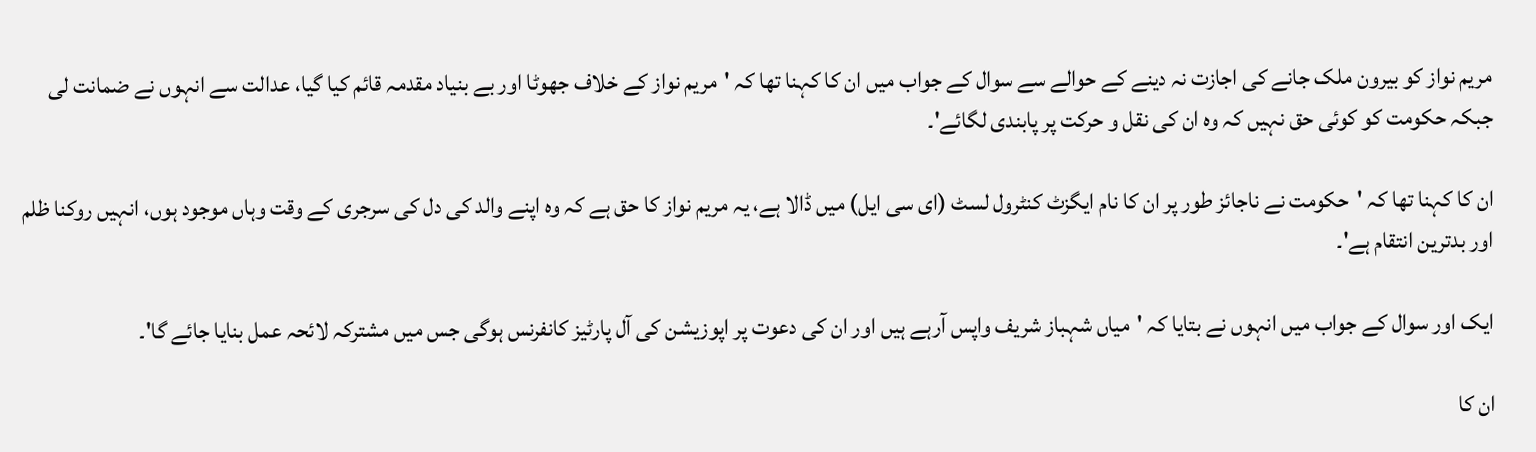مریم نواز کو بیرون ملک جانے کی اجازت نہ دینے کے حوالے سے سوال کے جواب میں ان کا کہنا تھا کہ 'مریم نواز کے خلاف جھوٹا اور بے بنیاد مقدمہ قائم کیا گیا، عدالت سے انہوں نے ضمانت لی جبکہ حکومت کو کوئی حق نہیں کہ وہ ان کی نقل و حرکت پر پابندی لگائے'۔

ان کا کہنا تھا کہ 'حکومت نے ناجائز طور پر ان کا نام ایگزٹ کنٹرول لسٹ (ای سی ایل) میں ڈالا ہے، یہ مریم نواز کا حق ہے کہ وہ اپنے والد کی دل کی سرجری کے وقت وہاں موجود ہوں، انہیں روکنا ظلم اور بدترین انتقام ہے'۔

ایک اور سوال کے جواب میں انہوں نے بتایا کہ 'میاں شہباز شریف واپس آرہے ہیں اور ان کی دعوت پر اپوزیشن کی آل پارٹیز کانفرنس ہوگی جس میں مشترکہ لائحہ عمل بنایا جائے گا'۔

ان کا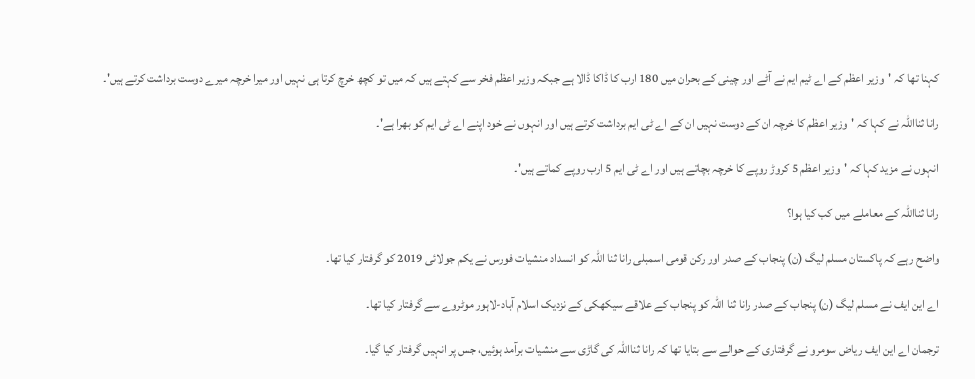کہنا تھا کہ 'وزیر اعظم کے اے ٹیم ایم نے آٹے اور چینی کے بحران میں 180 ارب کا ڈاکا ڈالا ہے جبکہ وزیر اعظم فخر سے کہتے ہیں کہ میں تو کچھ خرچ کرتا ہی نہیں اور میرا خرچہ میرے دوست برداشت کرتے ہیں'۔

رانا ثنااللہ نے کہا کہ 'وزیر اعظم کا خرچہ ان کے دوست نہیں ان کے اے ٹی ایم برداشت کرتے ہیں اور انہوں نے خود اپنے اے ٹی ایم کو بھرا ہے'۔

انہوں نے مزید کہا کہ 'وزیر اعظم 5 کروڑ روپے کا خرچہ بچاتے ہیں اور اے ٹی ایم 5 ارب روپے کماتے ہیں'۔

رانا ثنااللہ کے معاملے میں کب کیا ہوا؟

واضح رہے کہ پاکستان مسلم لیگ (ن) پنجاب کے صدر اور رکن قومی اسمبلی رانا ثنا اللہ کو انسداد منشیات فورس نے یکم جولائی 2019 کو گرفتار کیا تھا۔

اے این ایف نے مسلم لیگ (ن) پنجاب کے صدر رانا ثنا اللہ کو پنجاب کے علاقے سیکھکی کے نزدیک اسلام آباد-لاہور موٹروے سے گرفتار کیا تھا۔

ترجمان اے این ایف ریاض سومرو نے گرفتاری کے حوالے سے بتایا تھا کہ رانا ثنااللہ کی گاڑی سے منشیات برآمد ہوئیں، جس پر انہیں گرفتار کیا گیا۔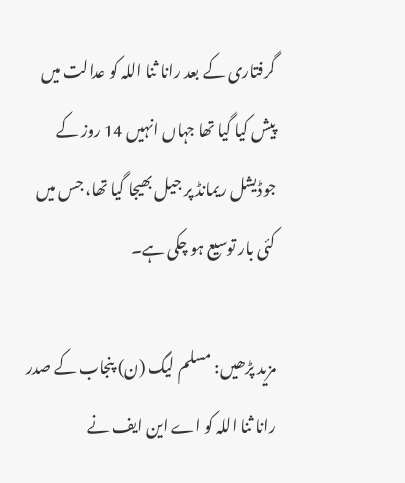گرفتاری کے بعد رانا ثنا اللہ کو عدالت میں پیش کیا گیا تھا جہاں انہیں 14 روز کے جوڈیشل ریمانڈ پر جیل بھیجا گیا تھا، جس میں کئی بار توسیع ہو چکی ہے۔

مزید پڑھیں: مسلم لیگ (ن) پنجاب کے صدر رانا ثنا اللہ کو اے این ایف نے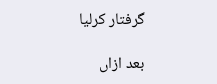گرفتار کرلیا

بعد ازاں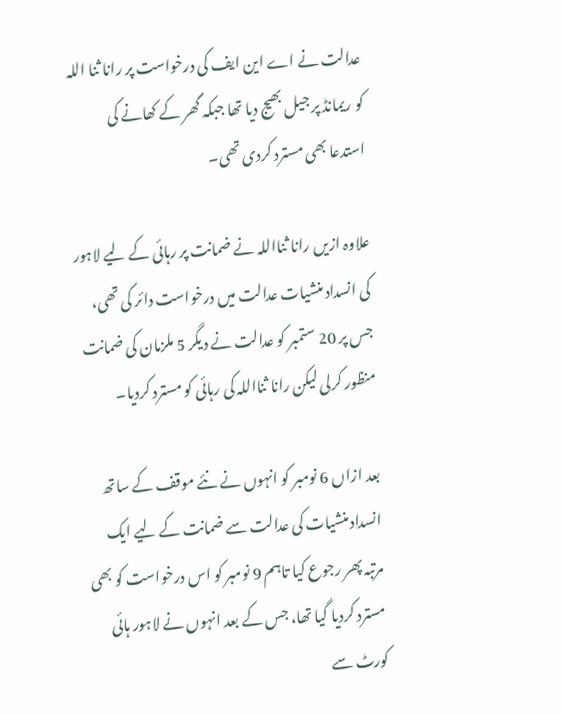عدالت نے اے این ایف کی درخواست پر رانا ثنا اللہ کو ریمانڈ پر جیل بھیج دیا تھا جبکہ گھر کے کھانے کی استدعا بھی مسترد کردی تھی۔

علاوہ ازیں رانا ثنااللہ نے ضمانت پر رہائی کے لیے لاہور کی انسداد منشیات عدالت میں درخواست دائر کی تھی، جس پر 20 ستمبر کو عدالت نے دیگر 5 ملزمان کی ضمانت منظور کرلی لیکن رانا ثنااللہ کی رہائی کو مسترد کردیا۔

بعد ازاں 6 نومبر کو انہوں نے نئے موقف کے ساتھ انسداد منشیات کی عدالت سے ضمانت کے لیے ایک مرتبہ پھر رجوع کیا تاہم 9 نومبر کو اس درخواست کو بھی مسترد کردیا گیا تھا، جس کے بعد انہوں نے لاہور ہائی کورٹ سے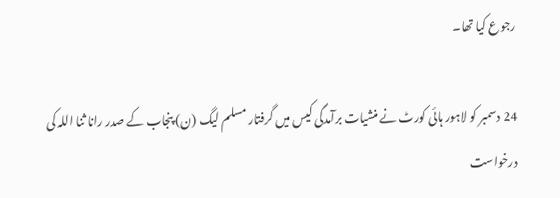رجوع کیا تھا۔

24 دسمبر کو لاہور ہائی کورٹ نے منشیات برآمدگی کیس میں گرفتار مسلم لیگ (ن) پنجاب کے صدر رانا ثنا اللہ کی درخواست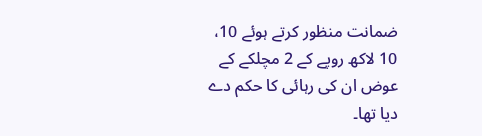ضمانت منظور کرتے ہوئے 10، 10 لاکھ روپے کے 2 مچلکے کے عوض ان کی رہائی کا حکم دے دیا تھا۔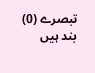تبصرے (0) بند ہیں